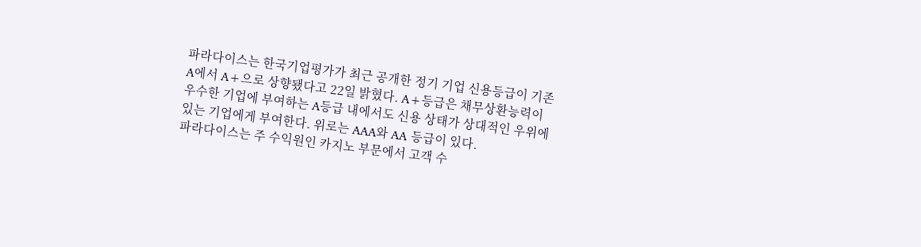파라다이스는 한국기업평가가 최근 공개한 정기 기업 신용등급이 기존 A에서 A+으로 상향됐다고 22일 밝혔다. A+등급은 채무상환능력이 우수한 기업에 부여하는 A등급 내에서도 신용 상태가 상대적인 우위에 있는 기업에게 부여한다. 위로는 AAA와 AA 등급이 있다.
파라다이스는 주 수익원인 카지노 부문에서 고객 수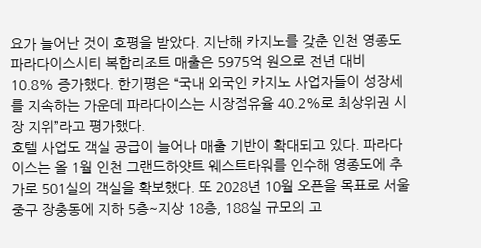요가 늘어난 것이 호평을 받았다. 지난해 카지노를 갖춘 인천 영종도 파라다이스시티 복합리조트 매출은 5975억 원으로 전년 대비 10.8% 증가했다. 한기평은 “국내 외국인 카지노 사업자들이 성장세를 지속하는 가운데 파라다이스는 시장점유율 40.2%로 최상위권 시장 지위”라고 평가했다.
호텔 사업도 객실 공급이 늘어나 매출 기반이 확대되고 있다. 파라다이스는 올 1월 인천 그랜드하얏트 웨스트타워를 인수해 영종도에 추가로 501실의 객실을 확보했다. 또 2028년 10월 오픈을 목표로 서울 중구 장충동에 지하 5층~지상 18층, 188실 규모의 고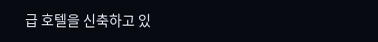급 호텔을 신축하고 있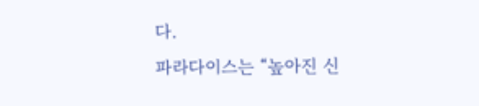다.
파라다이스는 “높아진 신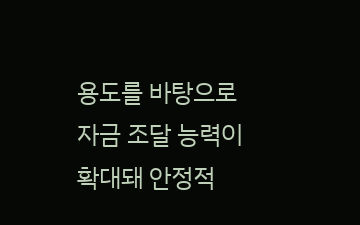용도를 바탕으로 자금 조달 능력이 확대돼 안정적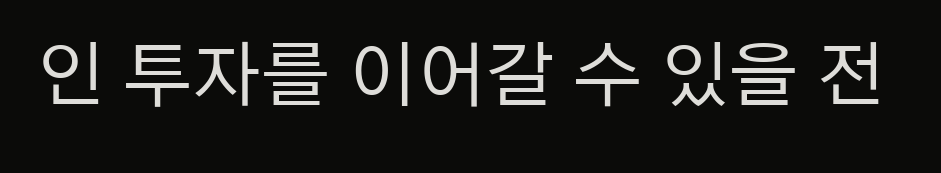인 투자를 이어갈 수 있을 전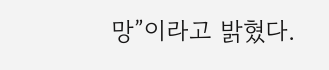망”이라고 밝혔다.